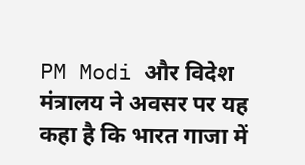PM Modi और विदेश मंत्रालय ने अवसर पर यह कहा है कि भारत गाजा में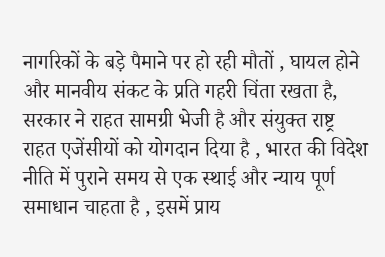नागरिकों के बड़े पैमाने पर हो रही मौतों , घायल होने और मानवीय संकट के प्रति गहरी चिंता रखता है, सरकार ने राहत सामग्री भेजी है और संयुक्त राष्ट्र राहत एजेंसीयों को योगदान दिया है , भारत की विदेश नीति में पुराने समय से एक स्थाई और न्याय पूर्ण समाधान चाहता है , इसमें प्राय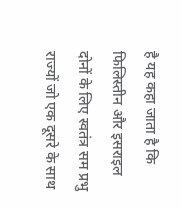है यह कहा जाता है कि फिलिस्तीन और इसराइल दोनों के लिए स्वतंत्र सम प्रभु राज्यों जो एक दूसरे के साथ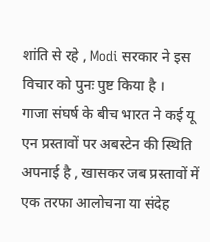शांति से रहे , Modi सरकार ने इस विचार को पुनः पुष्ट किया है ।
गाजा संघर्ष के बीच भारत ने कई यू एन प्रस्तावों पर अबस्टेन की स्थिति अपनाई है , खासकर जब प्रस्तावों में एक तरफा आलोचना या संदेह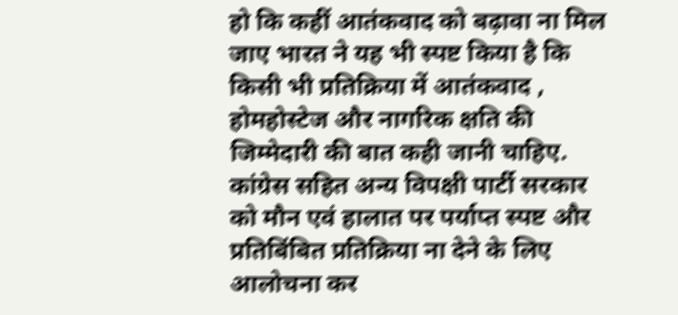हो कि कहीं आतंकवाद को बढ़ावा ना मिल जाए भारत ने यह भी स्पष्ट किया है कि किसी भी प्रतिक्रिया में आतंकवाद , होमहोस्टेज और नागरिक क्षति की जिम्मेदारी की बात कही जानी चाहिए.
कांग्रेस सहित अन्य विपक्षी पार्टी सरकार को मौन एवं हालात पर पर्याप्त स्पष्ट और प्रतिबिंबित प्रतिक्रिया ना देने के लिए आलोचना कर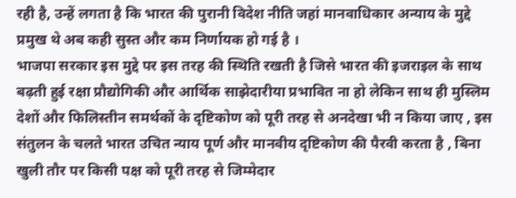रही है, उन्हें लगता है कि भारत की पुरानी विदेश नीति जहां मानवाधिकार अन्याय के मुद्दे प्रमुख थे अब कही सुस्त और कम निर्णायक हो गई है ।
भाजपा सरकार इस मुद्दे पर इस तरह की स्थिति रखती है जिसे भारत की इजराइल के साथ बढ़ती हुई रक्षा प्रौद्योगिकी और आर्थिक साझेदारीया प्रभावित ना हो लेकिन साथ ही मुस्लिम देशों और फिलिस्तीन समर्थकों के दृष्टिकोण को पूरी तरह से अनदेखा भी न किया जाए , इस संतुलन के चलते भारत उचित न्याय पूर्ण और मानवीय दृष्टिकोण की पैरवी करता है , बिना खुली तौर पर किसी पक्ष को पूरी तरह से जिम्मेदार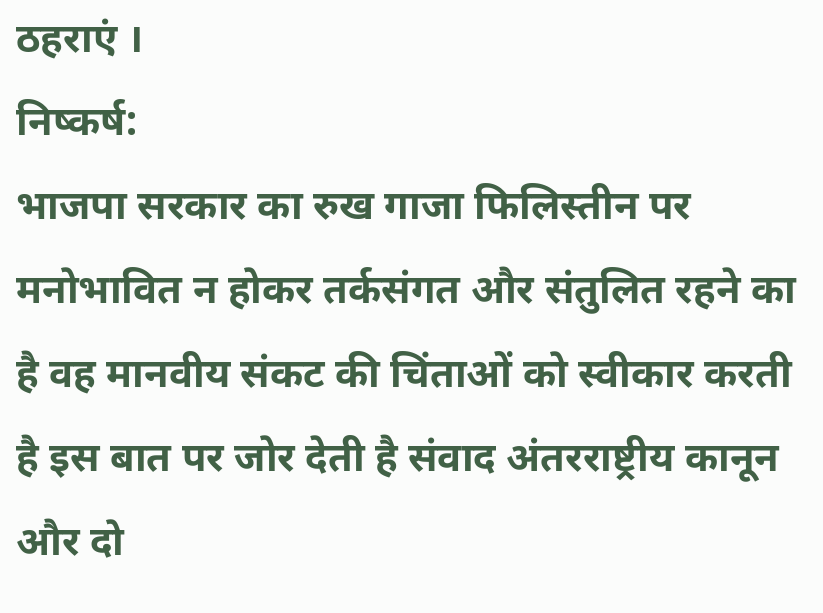ठहराएं ।
निष्कर्ष:
भाजपा सरकार का रुख गाजा फिलिस्तीन पर मनोभावित न होकर तर्कसंगत और संतुलित रहने का है वह मानवीय संकट की चिंताओं को स्वीकार करती है इस बात पर जोर देती है संवाद अंतरराष्ट्रीय कानून और दो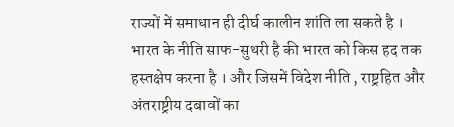राज्यों में समाधान ही दीर्घ कालीन शांति ला सकते है ।
भारत के नीति साफ-सुथरी है की भारत को किस हद तक हस्तक्षेप करना है । और जिसमें विदेश नीति , राष्ट्रहित और अंतराष्ट्रीय दबावों का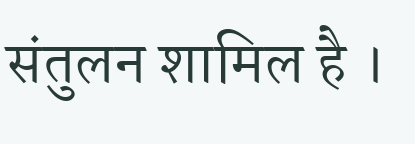संतुलन शामिल है ।